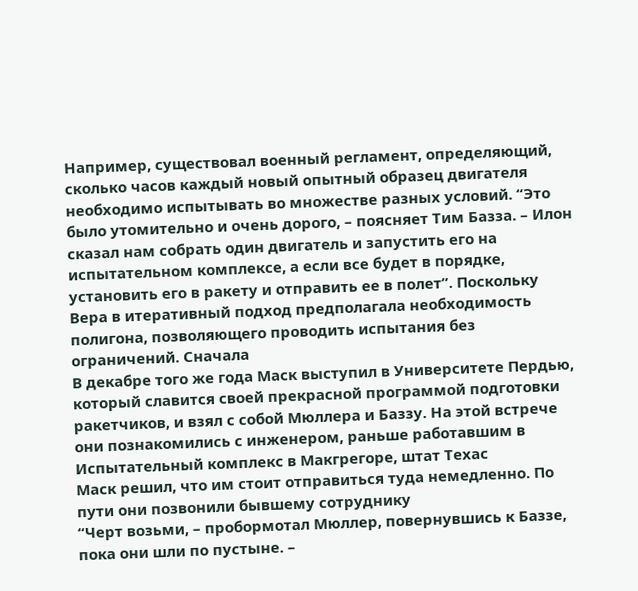Например, существовал военный регламент, определяющий, сколько часов каждый новый опытный образец двигателя необходимо испытывать во множестве разных условий. “Это было утомительно и очень дорого, – поясняет Тим Базза. – Илон сказал нам собрать один двигатель и запустить его на испытательном комплексе, а если все будет в порядке, установить его в ракету и отправить ее в полет”. Поскольку
Вера в итеративный подход предполагала необходимость полигона, позволяющего проводить испытания без ограничений. Сначала
В декабре того же года Маск выступил в Университете Пердью, который славится своей прекрасной программой подготовки ракетчиков, и взял с собой Мюллера и Баззу. На этой встрече они познакомились с инженером, раньше работавшим в
Испытательный комплекс в Макгрегоре, штат Техас
Маск решил, что им стоит отправиться туда немедленно. По пути они позвонили бывшему сотруднику
“Черт возьми, – пробормотал Мюллер, повернувшись к Баззе, пока они шли по пустыне. –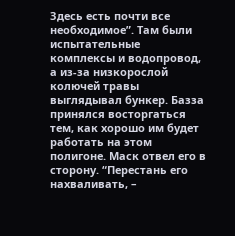Здесь есть почти все необходимое”. Там были испытательные комплексы и водопровод, а из‐за низкорослой колючей травы выглядывал бункер. Базза принялся восторгаться тем, как хорошо им будет работать на этом полигоне. Маск отвел его в сторону. “Перестань его нахваливать, –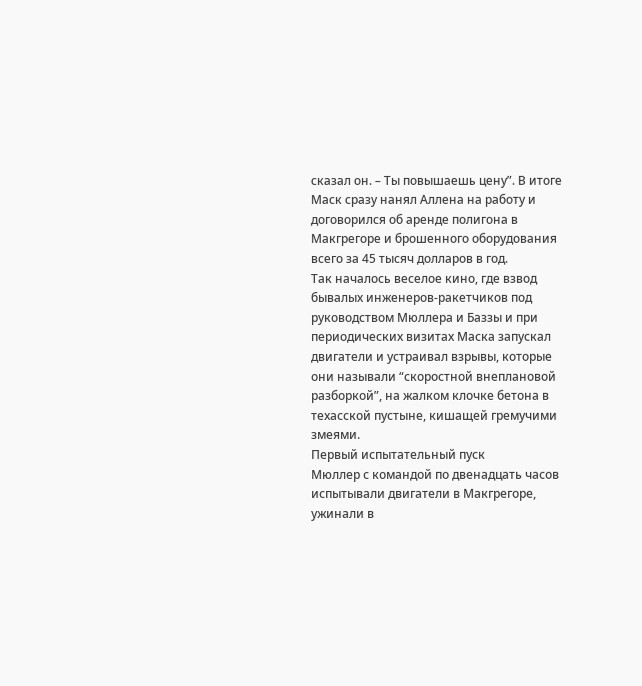сказал он. – Ты повышаешь цену”. В итоге Маск сразу нанял Аллена на работу и договорился об аренде полигона в Макгрегоре и брошенного оборудования всего за 45 тысяч долларов в год.
Так началось веселое кино, где взвод бывалых инженеров-ракетчиков под руководством Мюллера и Баззы и при периодических визитах Маска запускал двигатели и устраивал взрывы, которые они называли “скоростной внеплановой разборкой”, на жалком клочке бетона в техасской пустыне, кишащей гремучими змеями.
Первый испытательный пуск
Мюллер с командой по двенадцать часов испытывали двигатели в Макгрегоре, ужинали в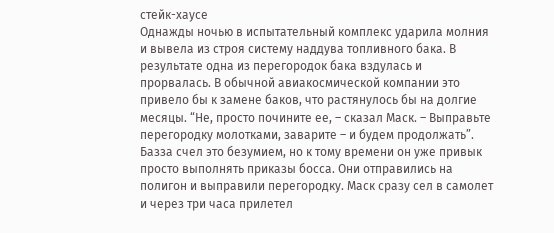стейк-хаусе
Однажды ночью в испытательный комплекс ударила молния и вывела из строя систему наддува топливного бака. В результате одна из перегородок бака вздулась и прорвалась. В обычной авиакосмической компании это привело бы к замене баков, что растянулось бы на долгие месяцы. “Не, просто почините ее, – сказал Маск. – Выправьте перегородку молотками, заварите – и будем продолжать”. Базза счел это безумием, но к тому времени он уже привык просто выполнять приказы босса. Они отправились на полигон и выправили перегородку. Маск сразу сел в самолет и через три часа прилетел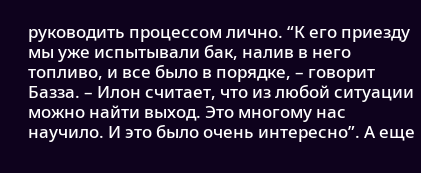руководить процессом лично. “К его приезду мы уже испытывали бак, налив в него топливо, и все было в порядке, – говорит Базза. – Илон считает, что из любой ситуации можно найти выход. Это многому нас научило. И это было очень интересно”. А еще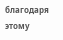благодаря этому